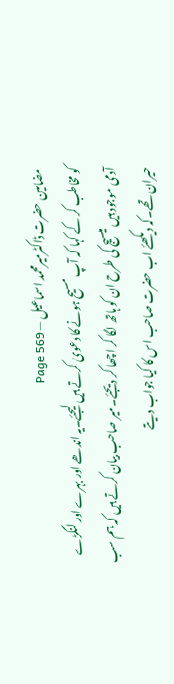مضامین حضرت ڈاکٹرمیرمحمد اسماعیل — Page 569
کو مخاطب کر کے کہا کہ آپ مسیح ہونے کا دعویٰ کرتے ہیں لیجئے۔یہ اندھے اور بہرے اور لنگڑے آدمی موجود ہیں میسیج کی طرح ان کو ہاتھ لگا کر اچھا کر دیجئے۔میر صاحب بیان کرتے ہیں کہ ہم سب حیران تھے۔کہ دیکھئے اب حضرت صاحب اس کا کیا جواب دیتے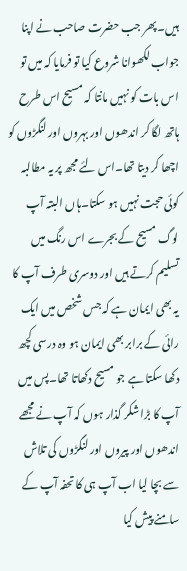ہیں۔پھر جب حضرت صاحب نے اپنا جواب لکھوانا شروع کیا تو فرمایا کہ میں تو اس بات کو نہیں مانتا کہ مسیح اس طرح ہاتھ لگا کر اندھوں اور بہروں اور لنگڑوں کو اچھا کر دیتا تھا۔اس لئے مجھ پر یہ مطالبہ کوئی حجت نہیں ہو سکتا۔ہاں البتہ آپ لوگ مسیح کے بجرے اس رنگ میں تسلیم کرتے ہیں اور دوسری طرف آپ کا یہ بھی ایمان ہے کہ جس شخص میں ایک رائی کے برابر بھی ایمان ہو وہ درسی کچھ دکھا سکتا ہے جو مسیح دکھاتا تھا۔پس میں آپ کا بڑا شکر گذار ہوں کہ آپ نے مجھے اندھوں اور پیروں اور لنگڑوں کی تلاش سے بچا لیا اب آپ ہی کا تحفہ آپ کے سامنے پیش کیا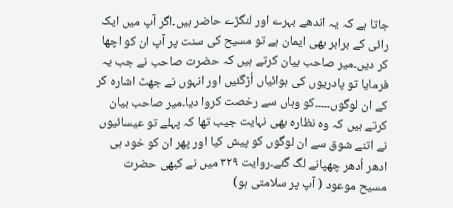جاتا ہے کہ یہ اندھے بہرے اور لنگڑے حاضر ہیں۔اگر آپ میں ایک رائی کے برابر بھی ایمان ہے تو مسیح کی سنت پر آپ ان کو اچھا کر دیں۔میر صاحب بیان کرتے ہیں کہ حضرت صاحب نے جب یہ فرمایا تو پادریوں کی ہوائیاں اُڑگئیں اور انہوں نے جھٹ اشارہ کر کے ان لوگوں۔۔۔۔۔کو وہاں سے رخصت کروا دیا۔میر صاحب بیان کرتے ہیں کہ وہ نظارہ بھی نہایت جیب تھا کہ پہلے تو عیسائیوں نے اتنے شوق سے ان لوگوں کو پیش کیا اور پھر ان کو خود ہی ادھر اُدھر چھپانے لگ گئے۔روایت ۳۲۹ میں نے کبھی حضرت مسیح موعود ( آپ پر سلامتی ہو)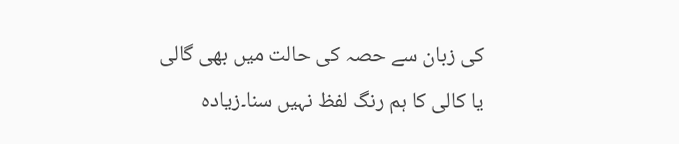کی زبان سے حصہ کی حالت میں بھی گالی یا کالی کا ہم رنگ لفظ نہیں سنا۔زیادہ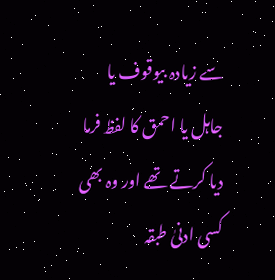سے زیادہ بیوقوف یا جاہل یا احمق کا لفظ فرما دیا کرتے تھے اور وہ بھی کسی ادنیٰ طبقہ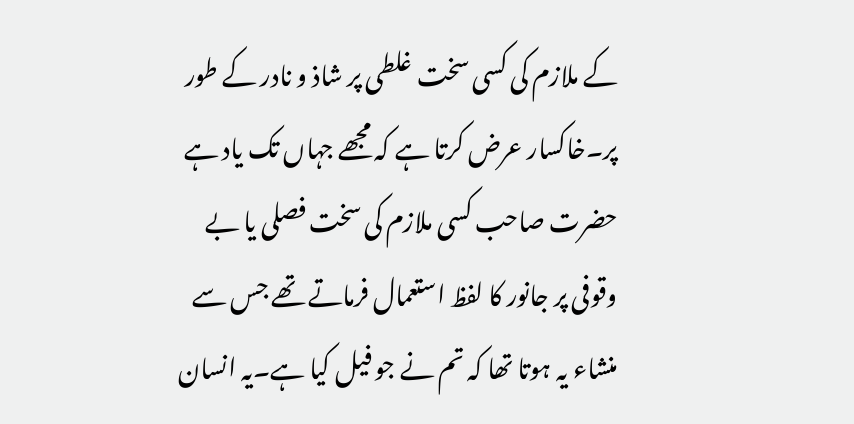کے ملازم کی کسی سخت غلطی پر شاذ و نادر کے طور پر۔خاکسار عرض کرتا ہے کہ مجھے جہاں تک یاد ہے حضرت صاحب کسی ملازم کی سخت فصلی یا بے وقوفی پر جانور کا لفظ استعمال فرماتے تھے جس سے منشاء یہ ہوتا تھا کہ تم نے جو فیل کیا ہے۔یہ انسان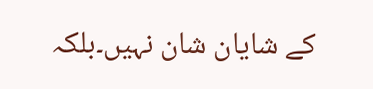کے شایان شان نہیں۔بلکہ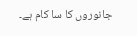جانوروں کا سا کام ہے۔